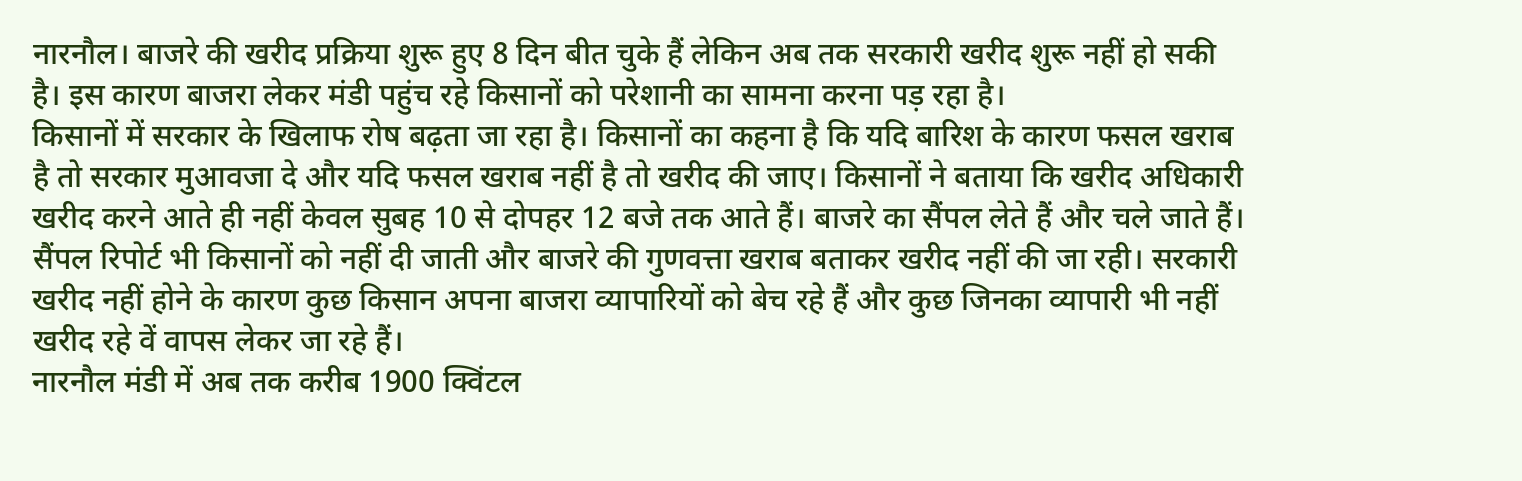नारनौल। बाजरे की खरीद प्रक्रिया शुरू हुए 8 दिन बीत चुके हैं लेकिन अब तक सरकारी खरीद शुरू नहीं हो सकी है। इस कारण बाजरा लेकर मंडी पहुंच रहे किसानों को परेशानी का सामना करना पड़ रहा है।
किसानों में सरकार के खिलाफ रोष बढ़ता जा रहा है। किसानों का कहना है कि यदि बारिश के कारण फसल खराब है तो सरकार मुआवजा दे और यदि फसल खराब नहीं है तो खरीद की जाए। किसानों ने बताया कि खरीद अधिकारी खरीद करने आते ही नहीं केवल सुबह 10 से दोपहर 12 बजे तक आते हैं। बाजरे का सैंपल लेते हैं और चले जाते हैं।
सैंपल रिपोर्ट भी किसानों को नहीं दी जाती और बाजरे की गुणवत्ता खराब बताकर खरीद नहीं की जा रही। सरकारी खरीद नहीं होने के कारण कुछ किसान अपना बाजरा व्यापारियों को बेच रहे हैं और कुछ जिनका व्यापारी भी नहीं खरीद रहे वें वापस लेकर जा रहे हैं।
नारनौल मंडी में अब तक करीब 1900 क्विंटल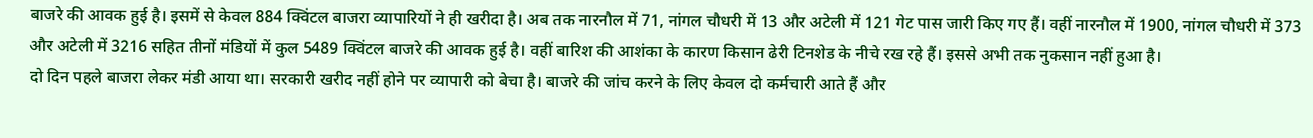बाजरे की आवक हुई है। इसमें से केवल 884 क्विंटल बाजरा व्यापारियों ने ही खरीदा है। अब तक नारनौल में 71, नांगल चौधरी में 13 और अटेली में 121 गेट पास जारी किए गए हैं। वहीं नारनौल में 1900, नांगल चौधरी में 373 और अटेली में 3216 सहित तीनों मंडियों में कुल 5489 क्विंटल बाजरे की आवक हुई है। वहीं बारिश की आशंका के कारण किसान ढेरी टिनशेड के नीचे रख रहे हैं। इससे अभी तक नुकसान नहीं हुआ है।
दो दिन पहले बाजरा लेकर मंडी आया था। सरकारी खरीद नहीं होने पर व्यापारी को बेचा है। बाजरे की जांच करने के लिए केवल दो कर्मचारी आते हैं और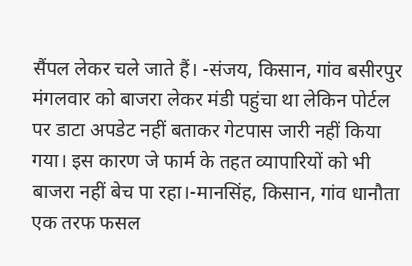सैंपल लेकर चले जाते हैं। -संजय, किसान, गांव बसीरपुर
मंगलवार को बाजरा लेकर मंडी पहुंचा था लेकिन पोर्टल पर डाटा अपडेट नहीं बताकर गेटपास जारी नहीं किया गया। इस कारण जे फार्म के तहत व्यापारियों को भी बाजरा नहीं बेच पा रहा।-मानसिंह, किसान, गांव धानौता
एक तरफ फसल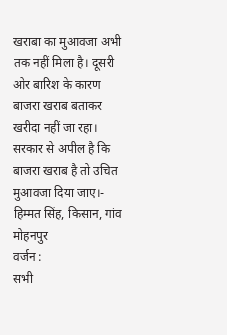खराबा का मुआवजा अभी तक नहीं मिला है। दूसरी ओर बारिश के कारण बाजरा खराब बताकर खरीदा नहीं जा रहा। सरकार से अपील है कि बाजरा खराब है तो उचित मुआवजा दिया जाए।- हिम्मत सिंह, किसान, गांव मोहनपुर
वर्जन :
सभी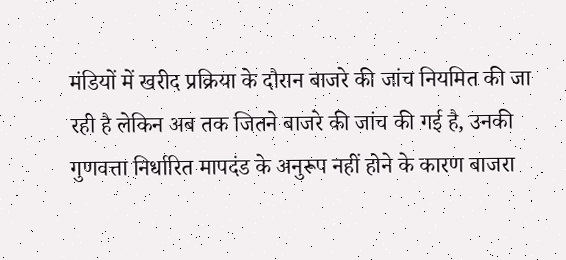मंडियों में खरीद प्रक्रिया के दौरान बाजरे की जांच नियमित की जा रही है लेकिन अब तक जितने बाजरे की जांच की गई है, उनकी गुणवत्ता निर्धारित मापदंड के अनुरूप नहीं होने के कारण बाजरा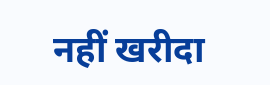नहीं खरीदा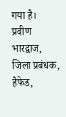गया है।
प्रवीण भारद्वाज, जिला प्रबंधक, हैफेड,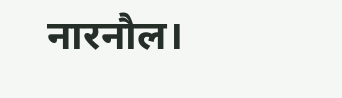नारनौल।